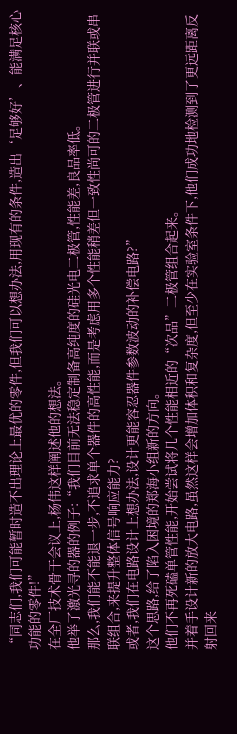“同志们,我们可能暂时造不出理论上最优的零件,但我们可以想办法,用现有的条件,造出‘足够好’、能满足核心功能的零件!”
在全厂技术骨干会议上,杨伟这样阐述他的想法。
他举了激光寻的器的例子:“我们目前无法稳定制备高纯度的硅光电二极管,性能差,良品率低。
那么,我们能不能退一步,不追求单个器件的高性能,而是考虑用多个性能稍差但一致性尚可的二极管进行并联或串联组合,来提升整体信号响应能力?
或者,我们在电路设计上想办法,设计更能容忍器件参数波动的补偿电路?”
这个思路,给了陷入困境的郑海小组新的方向。
他们不再死磕单管性能,开始尝试将几个性能相近的“次品”二极管组合起来。
并着手设计新的放大电路,虽然这样会增加体积和复杂度,但至少在实验室条件下,他们成功地检测到了更远距离反射回来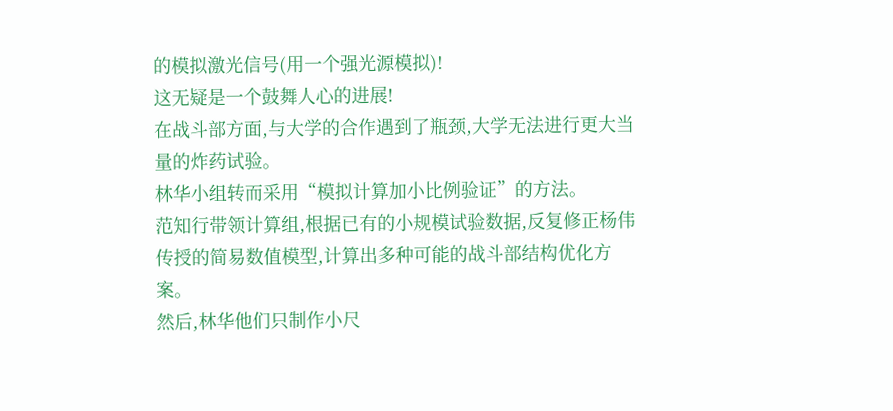的模拟激光信号(用一个强光源模拟)!
这无疑是一个鼓舞人心的进展!
在战斗部方面,与大学的合作遇到了瓶颈,大学无法进行更大当量的炸药试验。
林华小组转而采用“模拟计算加小比例验证”的方法。
范知行带领计算组,根据已有的小规模试验数据,反复修正杨伟传授的简易数值模型,计算出多种可能的战斗部结构优化方案。
然后,林华他们只制作小尺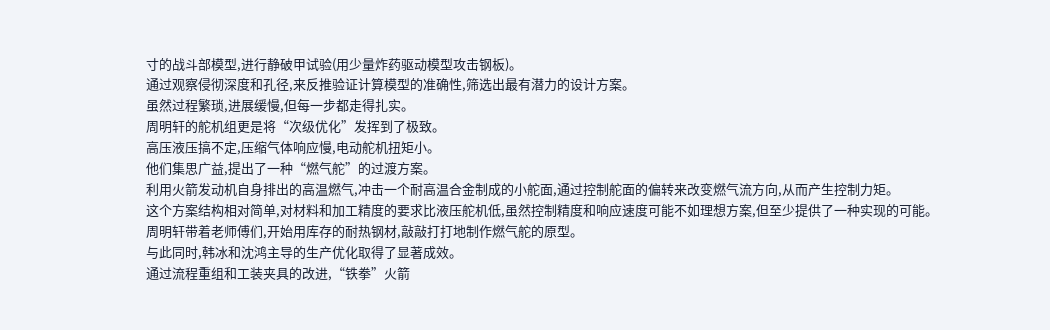寸的战斗部模型,进行静破甲试验(用少量炸药驱动模型攻击钢板)。
通过观察侵彻深度和孔径,来反推验证计算模型的准确性,筛选出最有潜力的设计方案。
虽然过程繁琐,进展缓慢,但每一步都走得扎实。
周明轩的舵机组更是将“次级优化”发挥到了极致。
高压液压搞不定,压缩气体响应慢,电动舵机扭矩小。
他们集思广益,提出了一种“燃气舵”的过渡方案。
利用火箭发动机自身排出的高温燃气,冲击一个耐高温合金制成的小舵面,通过控制舵面的偏转来改变燃气流方向,从而产生控制力矩。
这个方案结构相对简单,对材料和加工精度的要求比液压舵机低,虽然控制精度和响应速度可能不如理想方案,但至少提供了一种实现的可能。
周明轩带着老师傅们,开始用库存的耐热钢材,敲敲打打地制作燃气舵的原型。
与此同时,韩冰和沈鸿主导的生产优化取得了显著成效。
通过流程重组和工装夹具的改进,“铁拳”火箭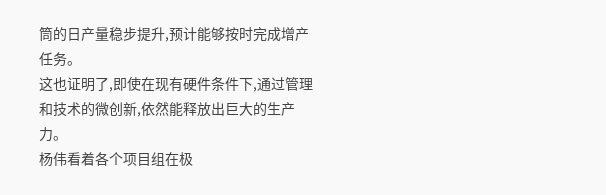筒的日产量稳步提升,预计能够按时完成增产任务。
这也证明了,即使在现有硬件条件下,通过管理和技术的微创新,依然能释放出巨大的生产力。
杨伟看着各个项目组在极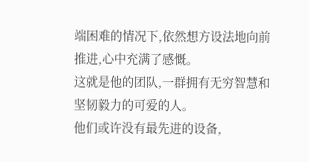端困难的情况下,依然想方设法地向前推进,心中充满了感慨。
这就是他的团队,一群拥有无穷智慧和坚韧毅力的可爱的人。
他们或许没有最先进的设备,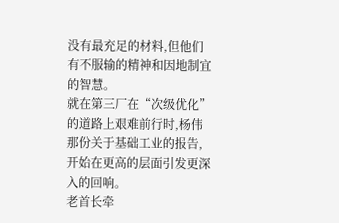没有最充足的材料,但他们有不服输的精神和因地制宜的智慧。
就在第三厂在“次级优化”的道路上艰难前行时,杨伟那份关于基础工业的报告,开始在更高的层面引发更深入的回响。
老首长牵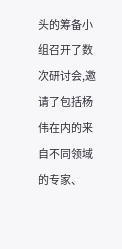头的筹备小组召开了数次研讨会,邀请了包括杨伟在内的来自不同领域的专家、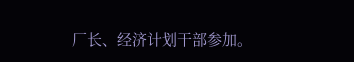厂长、经济计划干部参加。